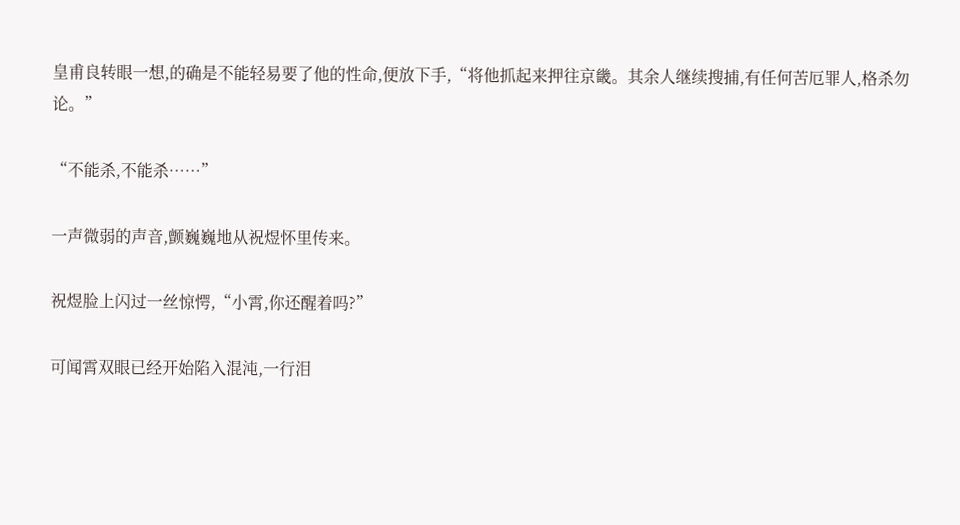皇甫良转眼一想,的确是不能轻易要了他的性命,便放下手,“将他抓起来押往京畿。其余人继续搜捕,有任何苦厄罪人,格杀勿论。”

“不能杀,不能杀……”

一声微弱的声音,颤巍巍地从祝煜怀里传来。

祝煜脸上闪过一丝惊愕,“小霄,你还醒着吗?”

可闻霄双眼已经开始陷入混沌,一行泪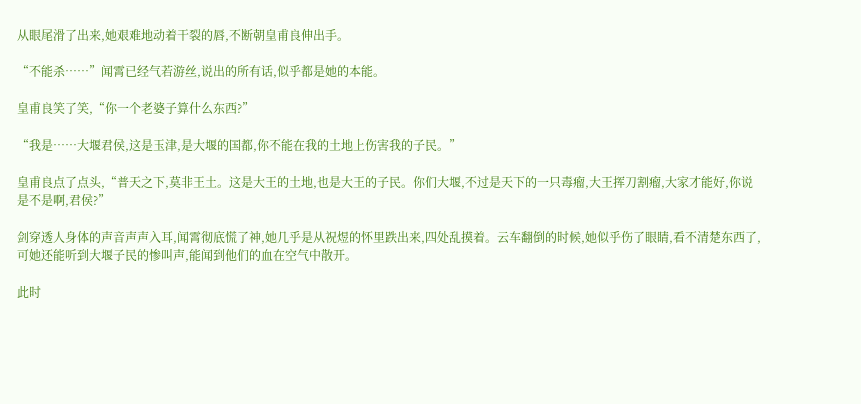从眼尾滑了出来,她艰难地动着干裂的唇,不断朝皇甫良伸出手。

“不能杀……”闻霄已经气若游丝,说出的所有话,似乎都是她的本能。

皇甫良笑了笑,“你一个老婆子算什么东西?”

“我是……大堰君侯,这是玉津,是大堰的国都,你不能在我的土地上伤害我的子民。”

皇甫良点了点头,“普天之下,莫非王土。这是大王的土地,也是大王的子民。你们大堰,不过是天下的一只毒瘤,大王挥刀割瘤,大家才能好,你说是不是啊,君侯?”

剑穿透人身体的声音声声入耳,闻霄彻底慌了神,她几乎是从祝煜的怀里跌出来,四处乱摸着。云车翻倒的时候,她似乎伤了眼睛,看不清楚东西了,可她还能听到大堰子民的惨叫声,能闻到他们的血在空气中散开。

此时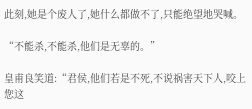此刻,她是个废人了,她什么都做不了,只能绝望地哭喊。

“不能杀,不能杀,他们是无辜的。”

皇甫良笑道:“君侯,他们若是不死,不说祸害天下人,咬上您这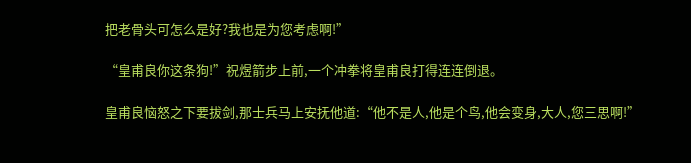把老骨头可怎么是好?我也是为您考虑啊!”

“皇甫良你这条狗!”祝煜箭步上前,一个冲拳将皇甫良打得连连倒退。

皇甫良恼怒之下要拔剑,那士兵马上安抚他道:“他不是人,他是个鸟,他会变身,大人,您三思啊!”